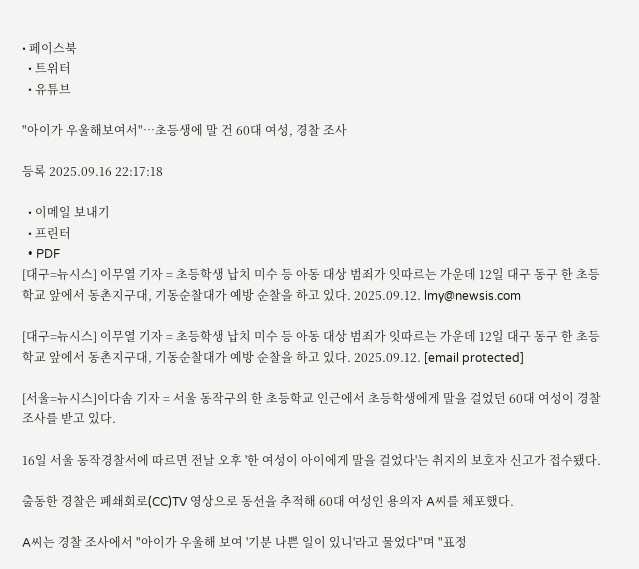• 페이스북
  • 트위터
  • 유튜브

"아이가 우울해보여서"…초등생에 말 건 60대 여성, 경찰 조사

등록 2025.09.16 22:17:18

  • 이메일 보내기
  • 프린터
  • PDF
[대구=뉴시스] 이무열 기자 = 초등학생 납치 미수 등 아동 대상 범죄가 잇따르는 가운데 12일 대구 동구 한 초등학교 앞에서 동촌지구대, 기동순찰대가 예방 순찰을 하고 있다. 2025.09.12. lmy@newsis.com

[대구=뉴시스] 이무열 기자 = 초등학생 납치 미수 등 아동 대상 범죄가 잇따르는 가운데 12일 대구 동구 한 초등학교 앞에서 동촌지구대, 기동순찰대가 예방 순찰을 하고 있다. 2025.09.12. [email protected]

[서울=뉴시스]이다솜 기자 = 서울 동작구의 한 초등학교 인근에서 초등학생에게 말을 걸었던 60대 여성이 경찰 조사를 받고 있다.

16일 서울 동작경찰서에 따르면 전날 오후 '한 여성이 아이에게 말을 걸었다'는 취지의 보호자 신고가 접수됐다.

출동한 경찰은 폐쇄회로(CC)TV 영상으로 동선을 추적해 60대 여성인 용의자 A씨를 체포했다.

A씨는 경찰 조사에서 "아이가 우울해 보여 '기분 나쁜 일이 있니'라고 물었다"며 "표정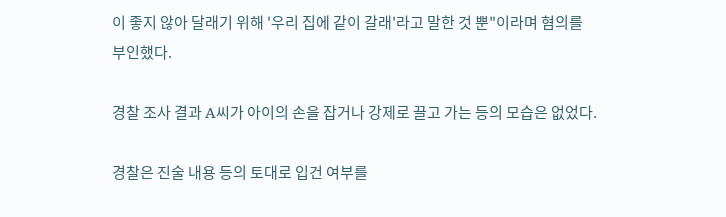이 좋지 않아 달래기 위해 '우리 집에 같이 갈래'라고 말한 것 뿐"이라며 혐의를 부인했다.

경찰 조사 결과 A씨가 아이의 손을 잡거나 강제로 끌고 가는 등의 모습은 없었다.

경찰은 진술 내용 등의 토대로 입건 여부를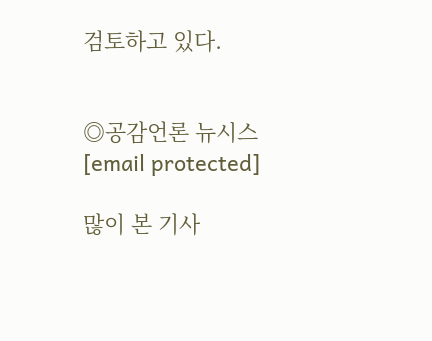검토하고 있다.


◎공감언론 뉴시스 [email protected]

많이 본 기사